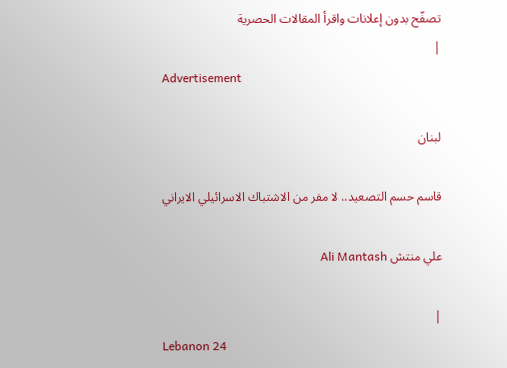تصفّح بدون إعلانات واقرأ المقالات الحصرية
|
Advertisement

لبنان

قاسم حسم التصعيد.. لا مفر من الاشتباك الاسرائيلي الايراني

علي منتش Ali Mantash

|
Lebanon 24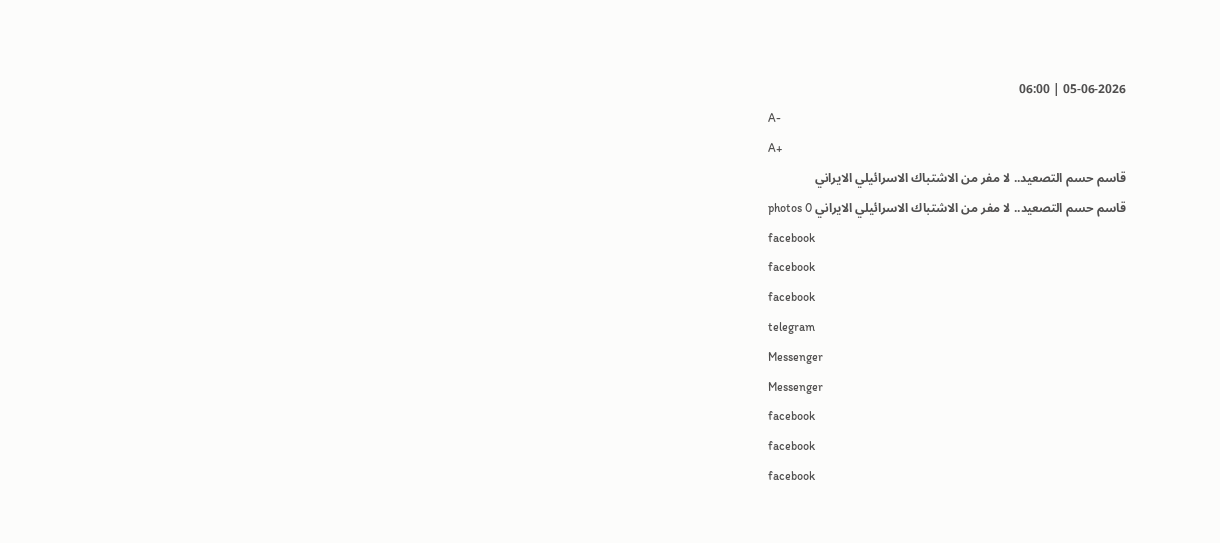05-06-2026 | 06:00
A-
A+
قاسم حسم التصعيد.. لا مفر من الاشتباك الاسرائيلي الايراني
قاسم حسم التصعيد.. لا مفر من الاشتباك الاسرائيلي الايراني photos 0
facebook
facebook
facebook
telegram
Messenger
Messenger
facebook
facebook
facebook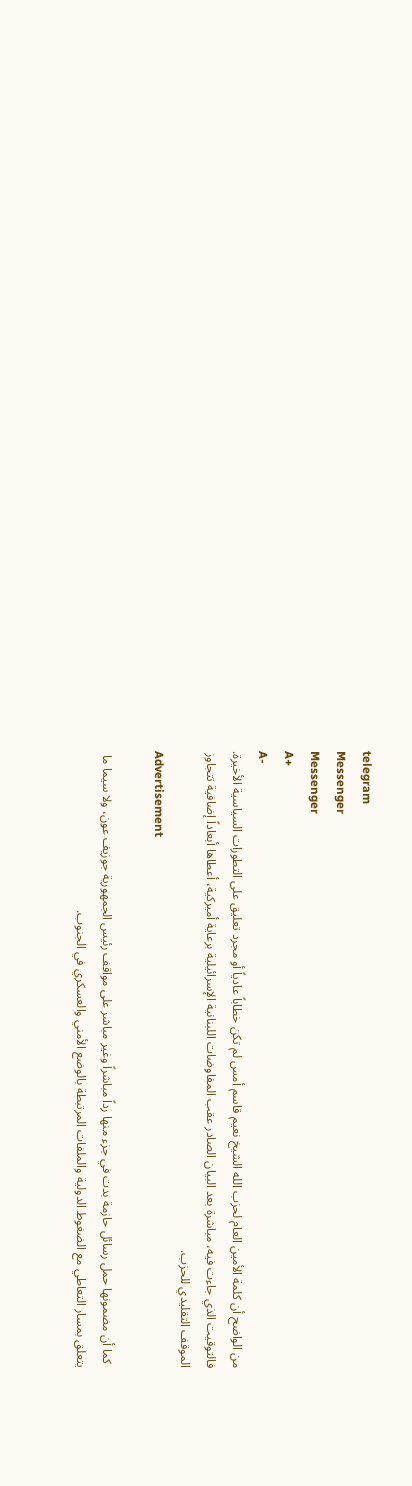telegram
Messenger
Messenger
A+
A-
من الواضح أن كلمة الأمين العام لحزب الله الشيخ نعيم قاسم أمس لم تكن خطاباً عادياً أو مجرد تعليق على التطورات السياسية الأخيرة. فالتوقيت الذي جاءت فيه، مباشرة بعد البيان الصادر عقب المفاوضات اللبنانية الإسرائيلية برعاية أميركية، أعطاها أبعاداً إضافية تتجاوز الموقف التقليدي للحزب.
Advertisement

 كما أن مضمونها حمل رسائل حازمة بدت في جزء منها رداً مباشراً وغير مباشر على مواقف رئيس الجمهورية جوزيف عون، ولا سيما ما يتعلق بمسار التعاطي مع الضغوط الدولية والملفات المرتبطة بالوضع الأمني والعسكري في الجنوب.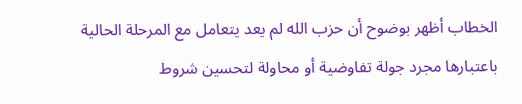الخطاب أظهر بوضوح أن حزب الله لم يعد يتعامل مع المرحلة الحالية باعتبارها مجرد جولة تفاوضية أو محاولة لتحسين شروط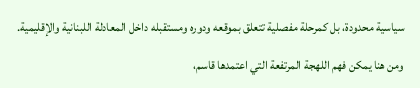سياسية محدودة، بل كمرحلة مفصلية تتعلق بموقعه ودوره ومستقبله داخل المعادلة اللبنانية والإقليمية.

ومن هنا يمكن فهم اللهجة المرتفعة التي اعتمدها قاسم،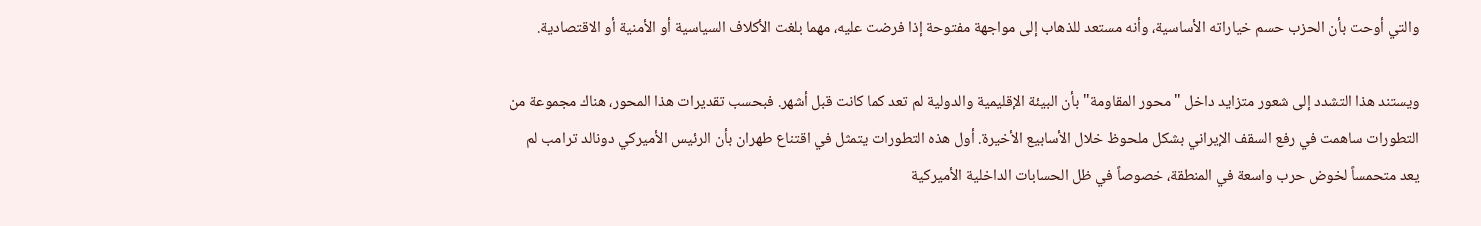والتي أوحت بأن الحزب حسم خياراته الأساسية، وأنه مستعد للذهاب إلى مواجهة مفتوحة إذا فرضت عليه، مهما بلغت الأكلاف السياسية أو الأمنية أو الاقتصادية.

ويستند هذا التشدد إلى شعور متزايد داخل "محور المقاومة" بأن البيئة الإقليمية والدولية لم تعد كما كانت قبل أشهر. فبحسب تقديرات هذا المحور، هناك مجموعة من التطورات ساهمت في رفع السقف الإيراني بشكل ملحوظ خلال الأسابيع الأخيرة. أول هذه التطورات يتمثل في اقتناع طهران بأن الرئيس الأميركي دونالد ترامب لم يعد متحمساً لخوض حرب واسعة في المنطقة، خصوصاً في ظل الحسابات الداخلية الأميركية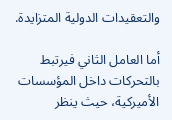والتعقيدات الدولية المتزايدة.

أما العامل الثاني فيرتبط بالتحركات داخل المؤسسات الأميركية، حيث ينظر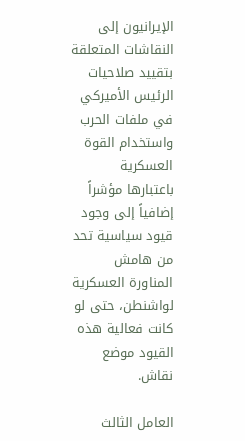الإيرانيون إلى النقاشات المتعلقة بتقييد صلاحيات الرئيس الأميركي في ملفات الحرب واستخدام القوة العسكرية باعتبارها مؤشراً إضافياً إلى وجود قيود سياسية تحد من هامش المناورة العسكرية لواشنطن، حتى لو كانت فعالية هذه القيود موضع نقاش.

العامل الثالث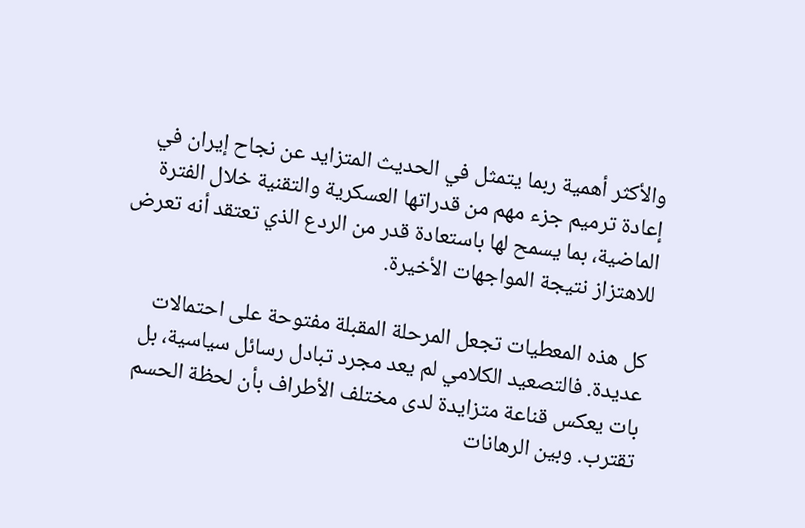والأكثر أهمية ربما يتمثل في الحديث المتزايد عن نجاح إيران في إعادة ترميم جزء مهم من قدراتها العسكرية والتقنية خلال الفترة الماضية، بما يسمح لها باستعادة قدر من الردع الذي تعتقد أنه تعرض للاهتزاز نتيجة المواجهات الأخيرة.

كل هذه المعطيات تجعل المرحلة المقبلة مفتوحة على احتمالات عديدة. فالتصعيد الكلامي لم يعد مجرد تبادل رسائل سياسية، بل بات يعكس قناعة متزايدة لدى مختلف الأطراف بأن لحظة الحسم تقترب. وبين الرهانات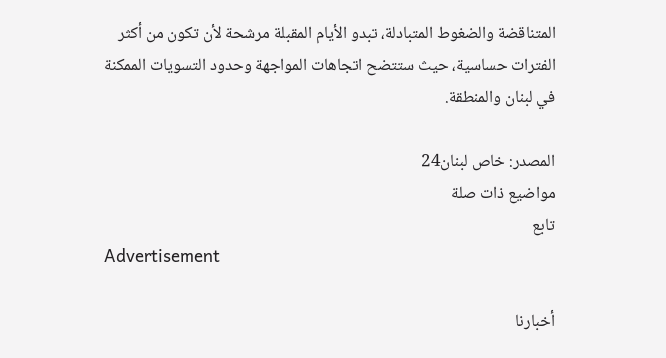المتناقضة والضغوط المتبادلة، تبدو الأيام المقبلة مرشحة لأن تكون من أكثر الفترات حساسية، حيث ستتضح اتجاهات المواجهة وحدود التسويات الممكنة في لبنان والمنطقة.

المصدر: خاص لبنان24
مواضيع ذات صلة
تابع
Advertisement

أخبارنا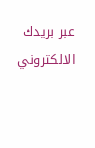عبر بريدك الالكتروني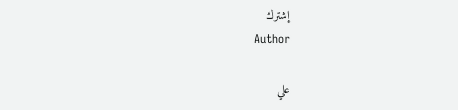إشترك
Author

علي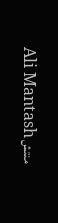منتش Ali Mantash